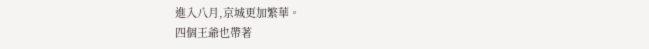進入八月,京城更加繁華。
四個王爺也帶著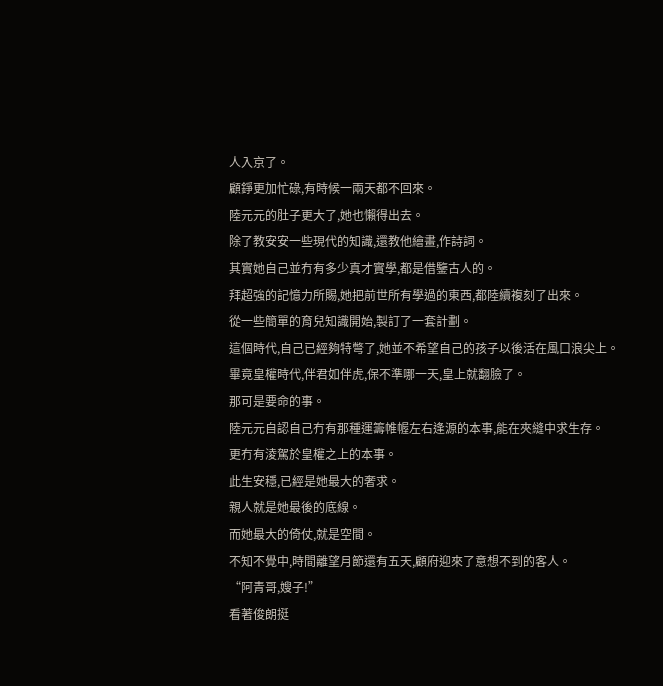人入京了。
顧錚更加忙碌,有時候一兩天都不回來。
陸元元的肚子更大了,她也懶得出去。
除了教安安一些現代的知識,還教他繪畫,作詩詞。
其實她自己並冇有多少真才實學,都是借鑒古人的。
拜超強的記憶力所賜,她把前世所有學過的東西,都陸續複刻了出來。
從一些簡單的育兒知識開始,製訂了一套計劃。
這個時代,自己已經夠特彆了,她並不希望自己的孩子以後活在風口浪尖上。
畢竟皇權時代,伴君如伴虎,保不準哪一天,皇上就翻臉了。
那可是要命的事。
陸元元自認自己冇有那種運籌帷幄左右逢源的本事,能在夾縫中求生存。
更冇有淩駕於皇權之上的本事。
此生安穩,已經是她最大的奢求。
親人就是她最後的底線。
而她最大的倚仗,就是空間。
不知不覺中,時間離望月節還有五天,顧府迎來了意想不到的客人。
“阿青哥,嫂子!”
看著俊朗挺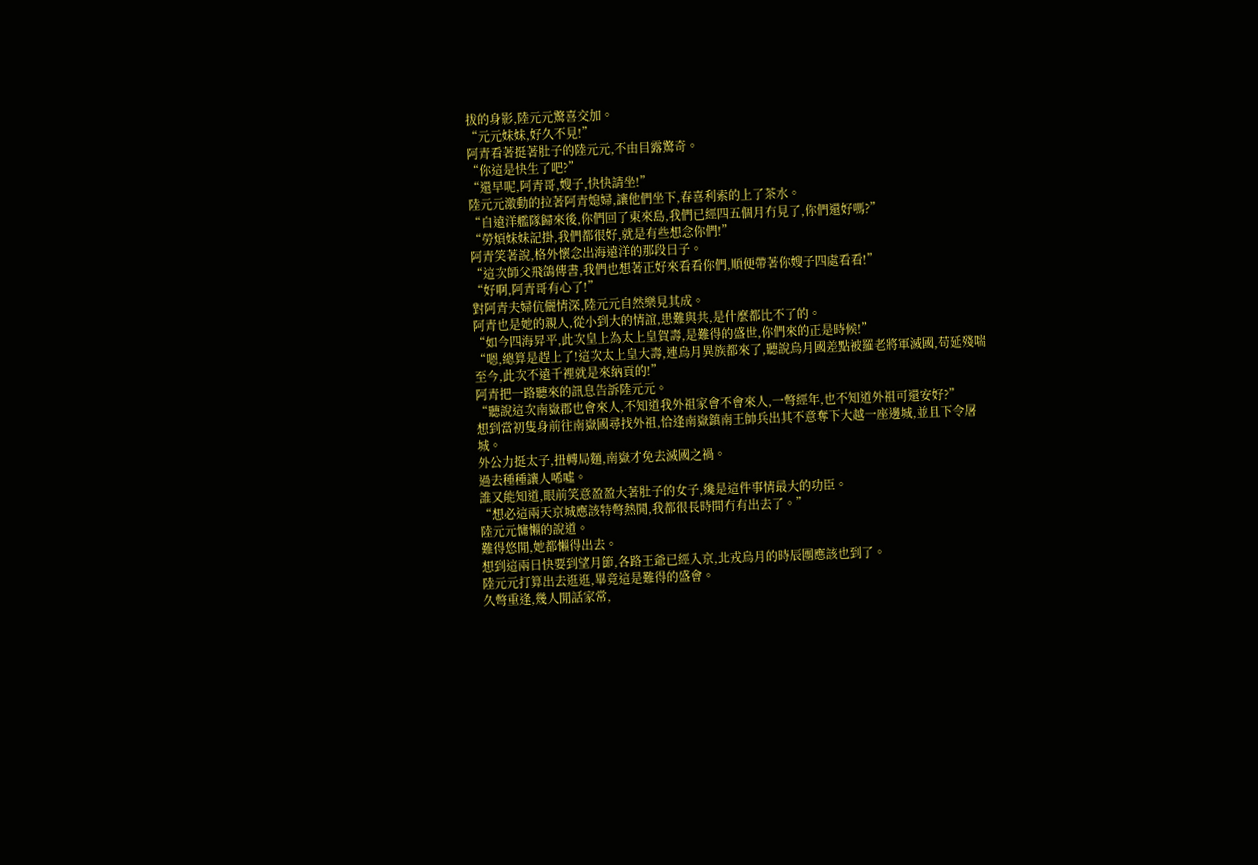拔的身影,陸元元驚喜交加。
“元元妹妹,好久不見!”
阿青看著挺著肚子的陸元元,不由目露驚奇。
“你這是快生了吧?”
“還早呢,阿青哥,嫂子,快快請坐!”
陸元元激動的拉著阿青媳婦,讓他們坐下,春喜利索的上了茶水。
“自遠洋艦隊歸來後,你們回了東來島,我們已經四五個月冇見了,你們還好嗎?”
“勞煩妹妹記掛,我們都很好,就是有些想念你們!”
阿青笑著說,格外懷念出海遠洋的那段日子。
“這次師父飛鴿傳書,我們也想著正好來看看你們,順便帶著你嫂子四處看看!”
“好啊,阿青哥有心了!”
對阿青夫婦伉儷情深,陸元元自然樂見其成。
阿青也是她的親人,從小到大的情誼,患難與共,是什麼都比不了的。
“如今四海昇平,此次皇上為太上皇賀壽,是難得的盛世,你們來的正是時候!”
“嗯,總算是趕上了!這次太上皇大壽,連烏月異族都來了,聽說烏月國差點被羅老將軍滅國,苟延殘喘至今,此次不遠千裡就是來納貢的!”
阿青把一路聽來的訊息告訴陸元元。
“聽說這次南嶽郡也會來人,不知道我外祖家會不會來人,一彆經年,也不知道外祖可還安好?”
想到當初隻身前往南嶽國尋找外祖,恰逢南嶽鎮南王帥兵出其不意奪下大越一座邊城,並且下令屠城。
外公力挺太子,扭轉局麵,南嶽才免去滅國之禍。
過去種種讓人唏噓。
誰又能知道,眼前笑意盈盈大著肚子的女子,纔是這件事情最大的功臣。
“想必這兩天京城應該特彆熱鬨,我都很長時間冇有出去了。”
陸元元慵懶的說道。
難得悠閒,她都懶得出去。
想到這兩日快要到望月節,各路王爺已經入京,北戎烏月的時辰團應該也到了。
陸元元打算出去逛逛,畢竟這是難得的盛會。
久彆重逢,幾人閒話家常,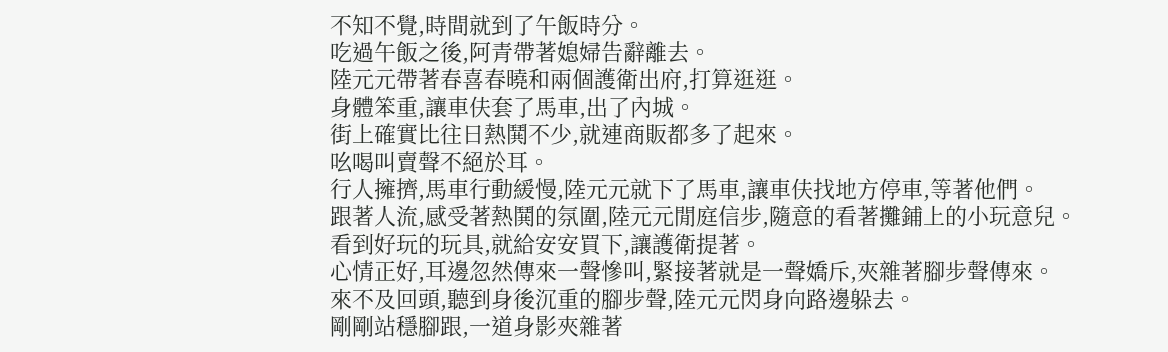不知不覺,時間就到了午飯時分。
吃過午飯之後,阿青帶著媳婦告辭離去。
陸元元帶著春喜春曉和兩個護衛出府,打算逛逛。
身體笨重,讓車伕套了馬車,出了內城。
街上確實比往日熱鬨不少,就連商販都多了起來。
吆喝叫賣聲不絕於耳。
行人擁擠,馬車行動緩慢,陸元元就下了馬車,讓車伕找地方停車,等著他們。
跟著人流,感受著熱鬨的氛圍,陸元元閒庭信步,隨意的看著攤鋪上的小玩意兒。
看到好玩的玩具,就給安安買下,讓護衛提著。
心情正好,耳邊忽然傳來一聲慘叫,緊接著就是一聲嬌斥,夾雜著腳步聲傳來。
來不及回頭,聽到身後沉重的腳步聲,陸元元閃身向路邊躲去。
剛剛站穩腳跟,一道身影夾雜著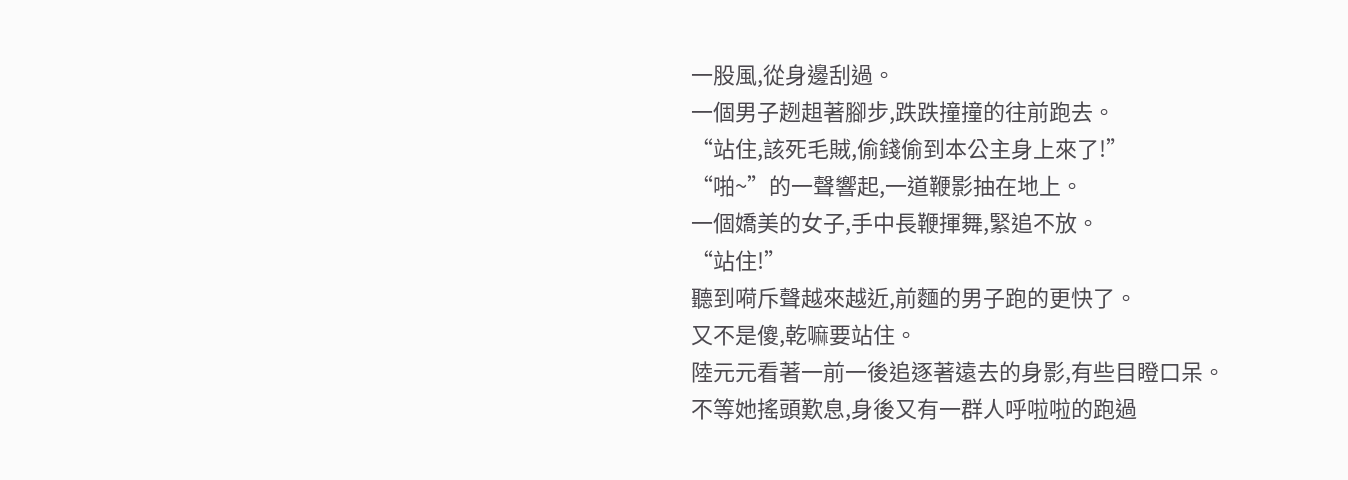一股風,從身邊刮過。
一個男子趔趄著腳步,跌跌撞撞的往前跑去。
“站住,該死毛賊,偷錢偷到本公主身上來了!”
“啪~”的一聲響起,一道鞭影抽在地上。
一個嬌美的女子,手中長鞭揮舞,緊追不放。
“站住!”
聽到嗬斥聲越來越近,前麵的男子跑的更快了。
又不是傻,乾嘛要站住。
陸元元看著一前一後追逐著遠去的身影,有些目瞪口呆。
不等她搖頭歎息,身後又有一群人呼啦啦的跑過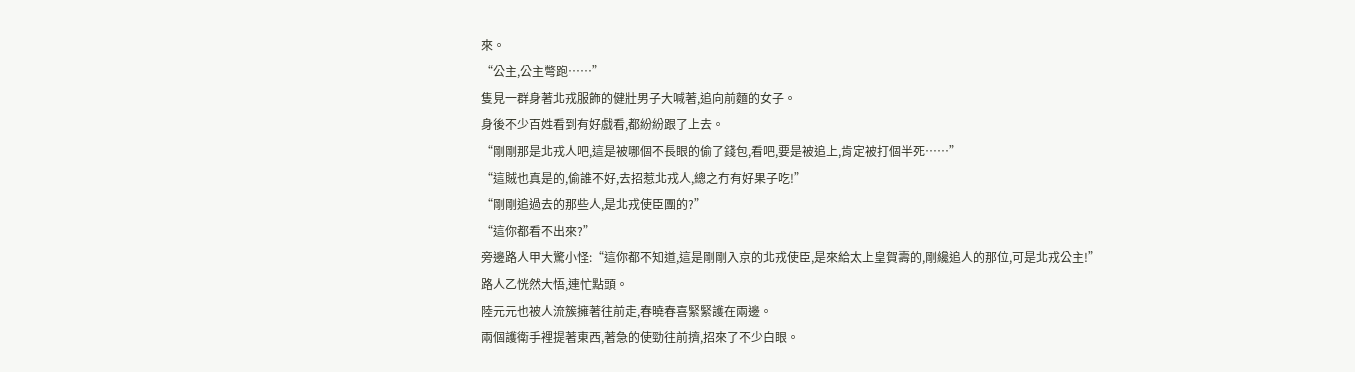來。
“公主,公主彆跑……”
隻見一群身著北戎服飾的健壯男子大喊著,追向前麵的女子。
身後不少百姓看到有好戲看,都紛紛跟了上去。
“剛剛那是北戎人吧,這是被哪個不長眼的偷了錢包,看吧,要是被追上,肯定被打個半死……”
“這賊也真是的,偷誰不好,去招惹北戎人,總之冇有好果子吃!”
“剛剛追過去的那些人,是北戎使臣團的?”
“這你都看不出來?”
旁邊路人甲大驚小怪:“這你都不知道,這是剛剛入京的北戎使臣,是來給太上皇賀壽的,剛纔追人的那位,可是北戎公主!”
路人乙恍然大悟,連忙點頭。
陸元元也被人流簇擁著往前走,春曉春喜緊緊護在兩邊。
兩個護衛手裡提著東西,著急的使勁往前擠,招來了不少白眼。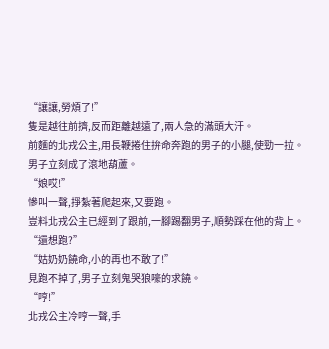“讓讓,勞煩了!”
隻是越往前擠,反而距離越遠了,兩人急的滿頭大汗。
前麵的北戎公主,用長鞭捲住拚命奔跑的男子的小腿,使勁一拉。
男子立刻成了滾地葫蘆。
“娘哎!”
慘叫一聲,掙紮著爬起來,又要跑。
豈料北戎公主已經到了跟前,一腳踢翻男子,順勢踩在他的背上。
“還想跑?”
“姑奶奶饒命,小的再也不敢了!”
見跑不掉了,男子立刻鬼哭狼嚎的求饒。
“哼!”
北戎公主冷哼一聲,手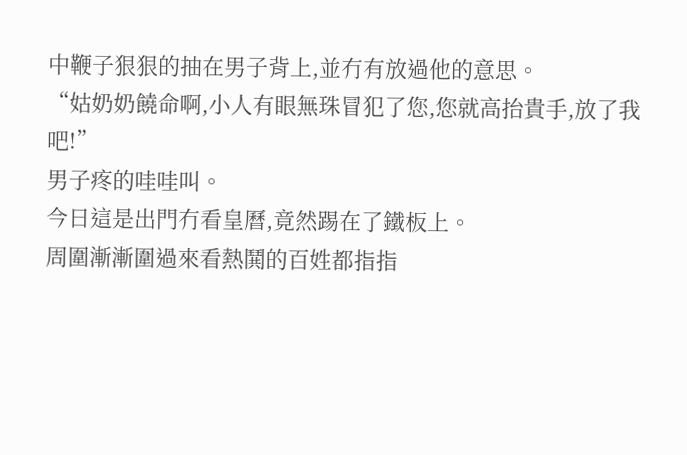中鞭子狠狠的抽在男子背上,並冇有放過他的意思。
“姑奶奶饒命啊,小人有眼無珠冒犯了您,您就高抬貴手,放了我吧!”
男子疼的哇哇叫。
今日這是出門冇看皇曆,竟然踢在了鐵板上。
周圍漸漸圍過來看熱鬨的百姓都指指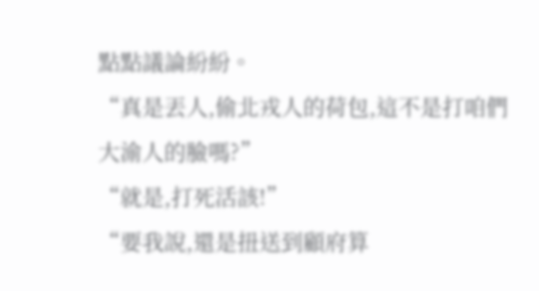點點議論紛紛。
“真是丟人,偷北戎人的荷包,這不是打咱們大渝人的臉嗎?”
“就是,打死活該!”
“要我說,還是扭送到顧府算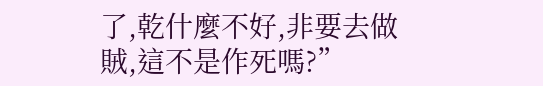了,乾什麼不好,非要去做賊,這不是作死嗎?”